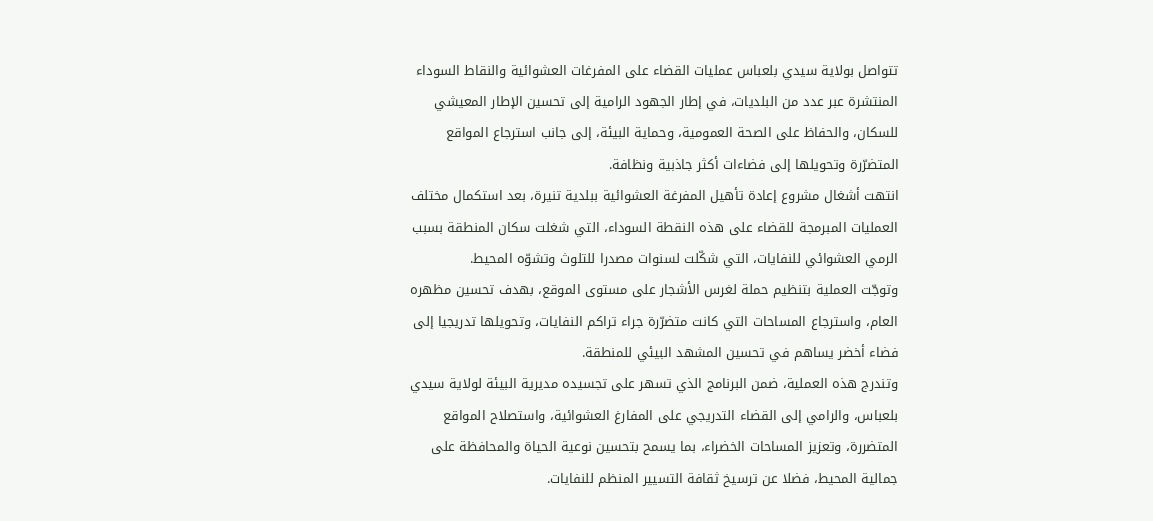تتواصل بولاية سيدي بلعباس عمليات القضاء على المفرغات العشوائية والنقاط السوداء المنتشرة عبر عدد من البلديات، في إطار الجهود الرامية إلى تحسين الإطار المعيشي للسكان، والحفاظ على الصحة العمومية، وحماية البيئة، إلى جانب استرجاع المواقع المتضرّرة وتحويلها إلى فضاءات أكثر جاذبية ونظافة.
انتهت أشغال مشروع إعادة تأهيل المفرغة العشوائية ببلدية تنيرة، بعد استكمال مختلف العمليات المبرمجة للقضاء على هذه النقطة السوداء، التي شغلت سكان المنطقة بسبب الرمي العشوائي للنفايات، التي شكّلت لسنوات مصدرا للتلوث وتشوّه المحيط.
وتوجّت العملية بتنظيم حملة لغرس الأشجار على مستوى الموقع، بهدف تحسين مظهره العام، واسترجاع المساحات التي كانت متضرّرة جراء تراكم النفايات، وتحويلها تدريجيا إلى فضاء أخضر يساهم في تحسين المشهد البيئي للمنطقة.
وتندرج هذه العملية، ضمن البرنامج الذي تسهر على تجسيده مديرية البيئة لولاية سيدي بلعباس، والرامي إلى القضاء التدريجي على المفارغ العشوائية، واستصلاح المواقع المتضررة، وتعزيز المساحات الخضراء، بما يسمح بتحسين نوعية الحياة والمحافظة على جمالية المحيط، فضلا عن ترسيخ ثقافة التسيير المنظم للنفايات.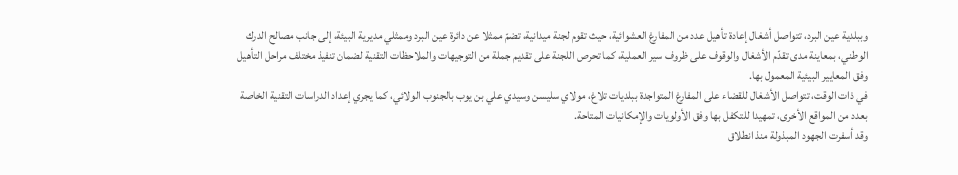وببلدية عين البرد، تتواصل أشغال إعادة تأهيل عدد من المفارغ العشوائية، حيث تقوم لجنة ميدانية، تضمّ ممثلا عن دائرة عين البرد وممثلي مديرية البيئة، إلى جانب مصالح الدرك الوطني، بمعاينة مدى تقدّم الأشغال والوقوف على ظروف سير العملية، كما تحرص اللجنة على تقديم جملة من التوجيهات والملاحظات التقنية لضمان تنفيذ مختلف مراحل التأهيل وفق المعايير البيئية المعمول بها.
في ذات الوقت، تتواصل الأشغال للقضاء على المفارغ المتواجدة ببلديات تلاغ، مولاي سليسن وسيدي علي بن يوب بالجنوب الولائي، كما يجري إعداد الدراسات التقنية الخاصة بعدد من المواقع الأخرى، تمهيدا للتكفل بها وفق الأولويات والإمكانيات المتاحة.
وقد أسفرت الجهود المبذولة منذ انطلاق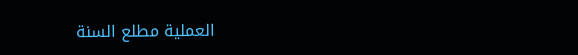العملية مطلع السنة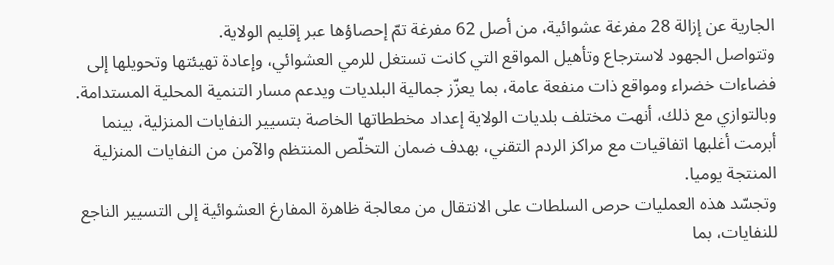الجارية عن إزالة 28 مفرغة عشوائية، من أصل 62 مفرغة تمّ إحصاؤها عبر إقليم الولاية.
وتتواصل الجهود لاسترجاع وتأهيل المواقع التي كانت تستغل للرمي العشوائي، وإعادة تهيئتها وتحويلها إلى فضاءات خضراء ومواقع ذات منفعة عامة، بما يعزّز جمالية البلديات ويدعم مسار التنمية المحلية المستدامة.
وبالتوازي مع ذلك، أنهت مختلف بلديات الولاية إعداد مخططاتها الخاصة بتسيير النفايات المنزلية، بينما أبرمت أغلبها اتفاقيات مع مراكز الردم التقني، بهدف ضمان التخلّص المنتظم والآمن من النفايات المنزلية المنتجة يوميا.
وتجسّد هذه العمليات حرص السلطات على الانتقال من معالجة ظاهرة المفارغ العشوائية إلى التسيير الناجع للنفايات، بما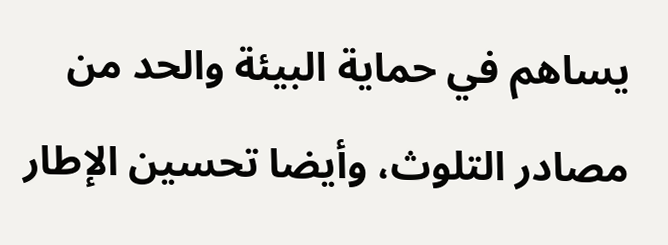يساهم في حماية البيئة والحد من مصادر التلوث، وأيضا تحسين الإطار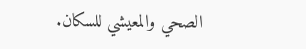الصحي والمعيشي للسكان.